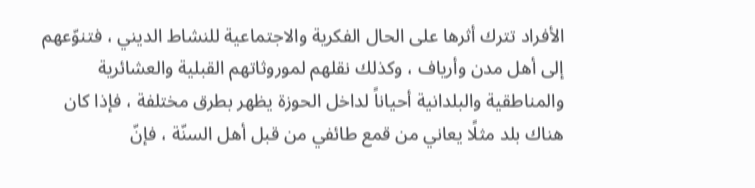الأفراد تترك أثرها على الحال الفكرية والاجتماعية للنشاط الديني ، فتنوّعهم إلى أهل مدن وأرياف ، وكذلك نقلهم لموروثاتهم القبلية والعشائرية والمناطقية والبلدانية أحياناً لداخل الحوزة يظهر بطرق مختلفة ، فإذا كان هناك بلد مثلًا يعاني من قمع طائفي من قبل أهل السنّة ، فإنّ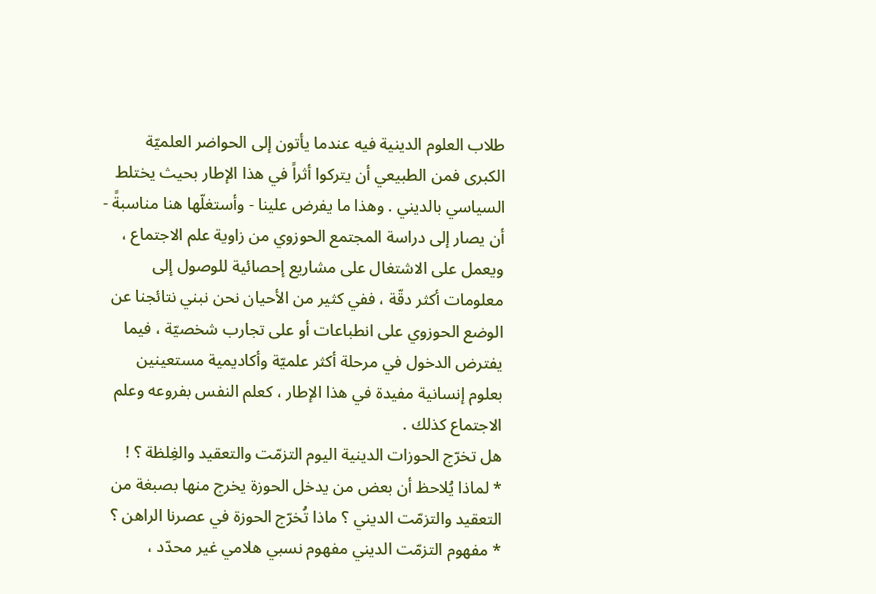طلاب العلوم الدينية فيه عندما يأتون إلى الحواضر العلميّة الكبرى فمن الطبيعي أن يتركوا أثراً في هذا الإطار بحيث يختلط السياسي بالديني . وهذا ما يفرض علينا - وأستغلّها هنا مناسبةً - أن يصار إلى دراسة المجتمع الحوزوي من زاوية علم الاجتماع ، ويعمل على الاشتغال على مشاريع إحصائية للوصول إلى معلومات أكثر دقّة ، ففي كثير من الأحيان نحن نبني نتائجنا عن الوضع الحوزوي على انطباعات أو على تجارب شخصيّة ، فيما يفترض الدخول في مرحلة أكثر علميّة وأكاديمية مستعينين بعلوم إنسانية مفيدة في هذا الإطار ، كعلم النفس بفروعه وعلم الاجتماع كذلك .
هل تخرّج الحوزات الدينية اليوم التزمّت والتعقيد والغِلظة ؟ !
* لماذا يُلاحظ أن بعض من يدخل الحوزة يخرج منها بصبغة من التعقيد والتزمّت الديني ؟ ماذا تُخرّج الحوزة في عصرنا الراهن ؟
* مفهوم التزمّت الديني مفهوم نسبي هلامي غير محدّد ،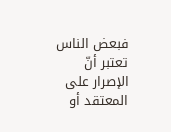فبعض الناس تعتبر أنّ الإصرار على المعتقد أو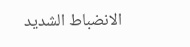الانضباط الشديد